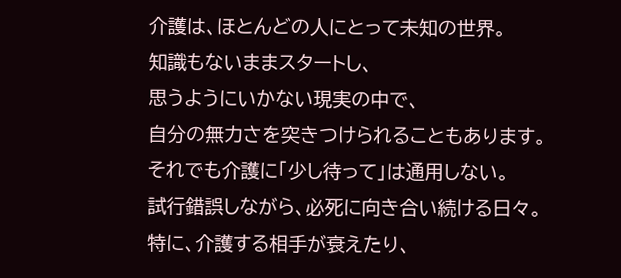介護は、ほとんどの人にとって未知の世界。
知識もないままスタートし、
思うようにいかない現実の中で、
自分の無力さを突きつけられることもあります。
それでも介護に「少し待って」は通用しない。
試行錯誤しながら、必死に向き合い続ける日々。
特に、介護する相手が衰えたり、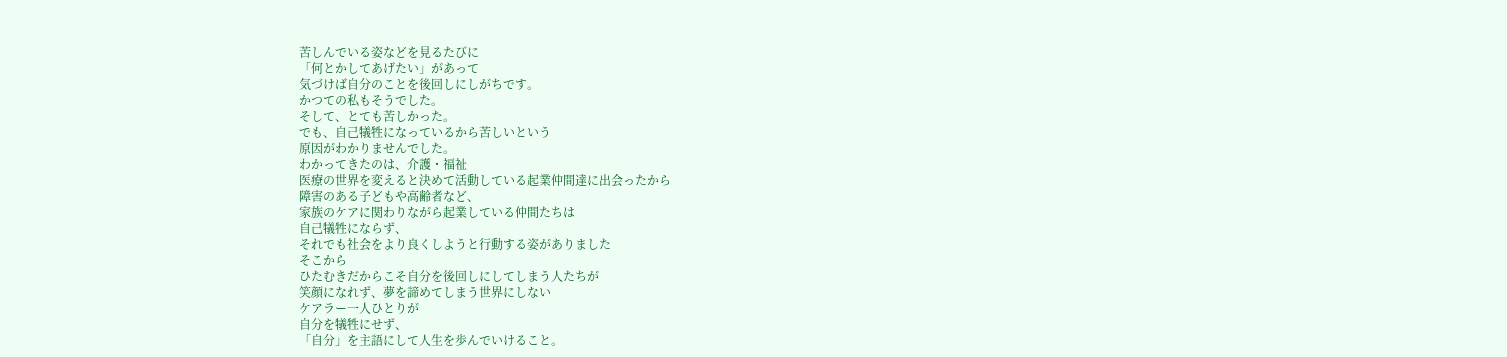苦しんでいる姿などを見るたびに
「何とかしてあげたい」があって
気づけば自分のことを後回しにしがちです。
かつての私もそうでした。
そして、とても苦しかった。
でも、自己犠牲になっているから苦しいという
原因がわかりませんでした。
わかってきたのは、介護・福祉
医療の世界を変えると決めて活動している起業仲間達に出会ったから
障害のある子どもや高齢者など、
家族のケアに関わりながら起業している仲間たちは
自己犠牲にならず、
それでも社会をより良くしようと行動する姿がありました
そこから
ひたむきだからこそ自分を後回しにしてしまう人たちが
笑顔になれず、夢を諦めてしまう世界にしない
ケアラー一人ひとりが
自分を犠牲にせず、
「自分」を主語にして人生を歩んでいけること。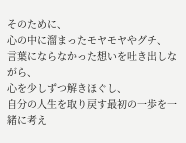そのために、
心の中に溜まったモヤモヤやグチ、
言葉にならなかった想いを吐き出しながら、
心を少しずつ解きほぐし、
自分の人生を取り戻す最初の一歩を一緒に考え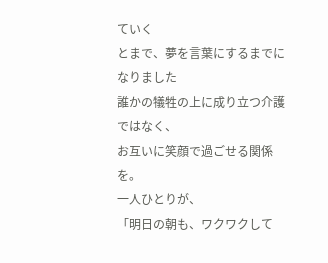ていく
とまで、夢を言葉にするまでになりました
誰かの犠牲の上に成り立つ介護ではなく、
お互いに笑顔で過ごせる関係を。
一人ひとりが、
「明日の朝も、ワクワクして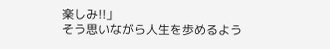楽しみ!!」
そう思いながら人生を歩めるよう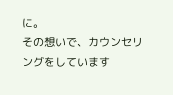に。
その想いで、カウンセリングをしています